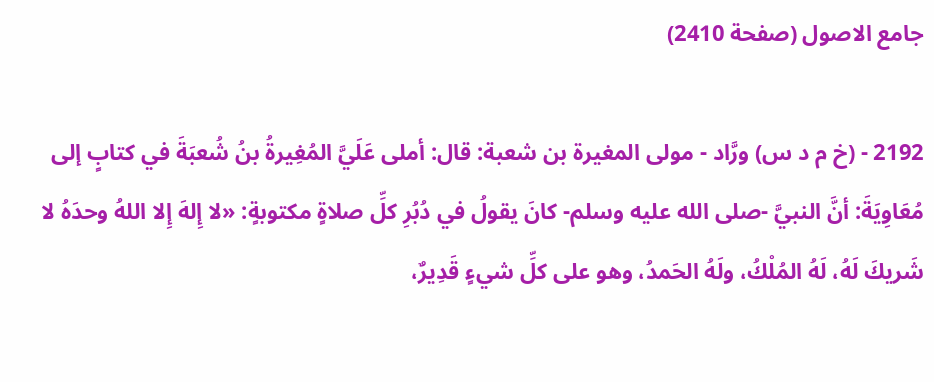جامع الاصول (صفحة 2410)

2192 - (خ م د س) ورَّاد - مولى المغيرة بن شعبة: قال: أملى عَلَيَّ المُغِيرةُ بنُ شُعبَةَ في كتابٍ إلى مُعَاوِيَةَ: أنَّ النبيَّ -صلى الله عليه وسلم- كانَ يقولُ في دُبُرِ كلِّ صلاةٍ مكتوبةٍ: «لا إِلهَ إِلا اللهُ وحدَهُ لا شَريكَ لَهُ، لَهُ المُلْكُ، ولَهُ الحَمدُ، وهو على كلِّ شيءٍ قَدِيرٌ،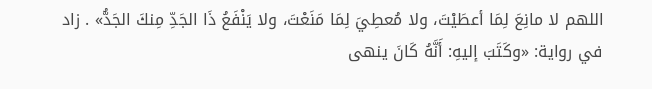اللهم لا مانِعَ لِمَا أعطَيْتَ، ولا مُعطِيَ لِمَا مَنَعْتَ، ولا يَنْفَعُ ذَا الجَدِّ مِنكَ الجَدُّ» . زاد في رواية: «وكَتَبَ إليهِ: أَنَّهُ كَانَ ينهى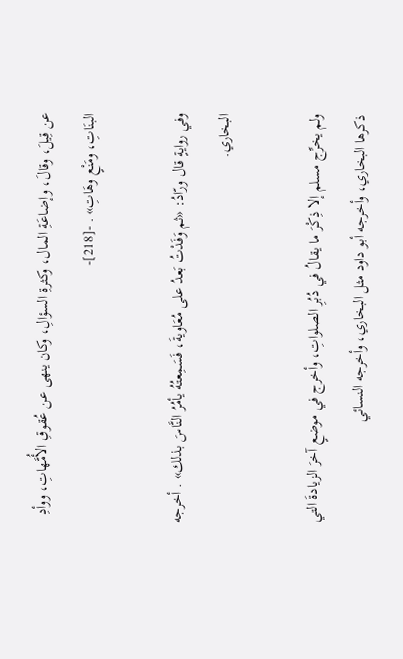عن قِيلَ، وقالَ، وإضاعَةِ المال، وكثرةِ السؤالِ، وكان ينهى عن عُقوقِ الأُمَّهاتِ، ووأدِ البنَاتِ، ومَنْعٍ وهَاتِ» . -[218]-

وفي روايةٍ قال ورّادُ: «ثم وَفَدْتُ بَعدُ على مُعَاويةَ، فَسَمِعتُهُ يأمُرُ النَّاسَ بذلك» . أخرجه البخاري.

ولم يخرِّج مسلم إلا ذِكْرَ ما يقالُ في دُبُرِ الصلواتِ، وأخرج في موضعٍ آخرَ الزيادةَ التي ذكرها البخاري، وأخرجه أبو داود مثل البخاري، وأخرجه النسائي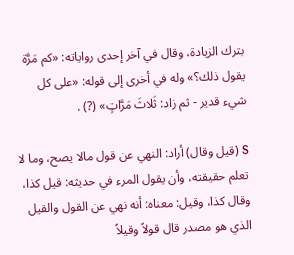بترك الزيادة، وقال في آخر إحدى رواياته: «كم مَرَّة يقول ذلك؟» وله في أخرى إلى قوله: «على كل شيء قدير - ثم زاد: ثَلاثَ مَرَّاتٍ» (?) .

S (قيل وقال) أراد: النهي عن قول مالا يصح، وما لا تعلم حقيقته، وأن يقول المرء في حديثه: قيل كذا، وقال كذا، وقيل: معناه: أنه نهي عن القول والقيل الذي هو مصدر قال قولاً وقيلاً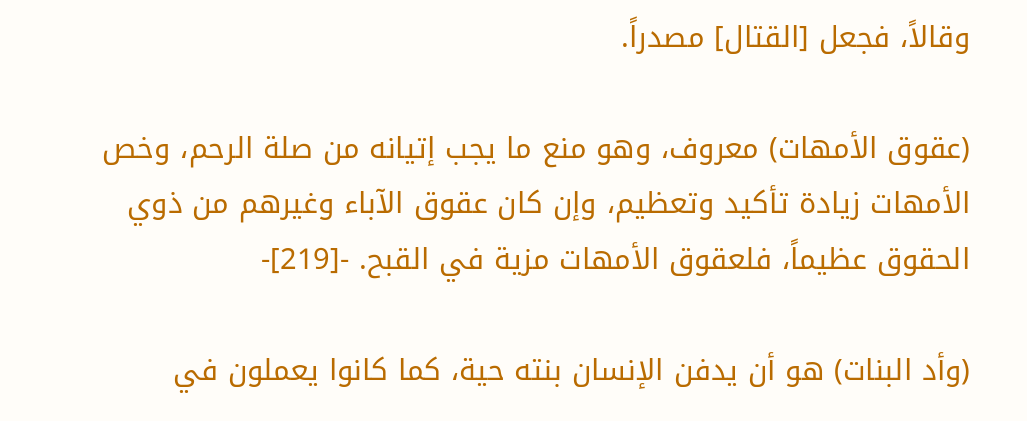وقالاً، فجعل [القتال] مصدراً.

(عقوق الأمهات) معروف، وهو منع ما يجب إتيانه من صلة الرحم، وخص الأمهات زيادة تأكيد وتعظيم، وإن كان عقوق الآباء وغيرهم من ذوي الحقوق عظيماً، فلعقوق الأمهات مزية في القبح. -[219]-

(وأد البنات) هو أن يدفن الإنسان بنته حية، كما كانوا يعملون في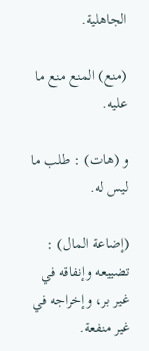الجاهلية.

(منع) المنع منع ما عليه.

و (هات) : طلب ما ليس له.

(إضاعة المال) : تضييعه وإنفاقه في غير بر، وإخراجه في غير منفعة.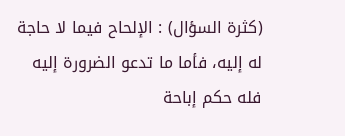(كثرة السؤال) : الإلحاح فيما لا حاجة له إليه، فأما ما تدعو الضرورة إليه فله حكم إباحة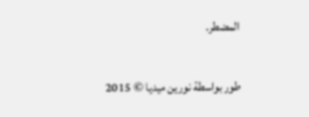المضطر.

طور بواسطة نورين ميديا © 2015